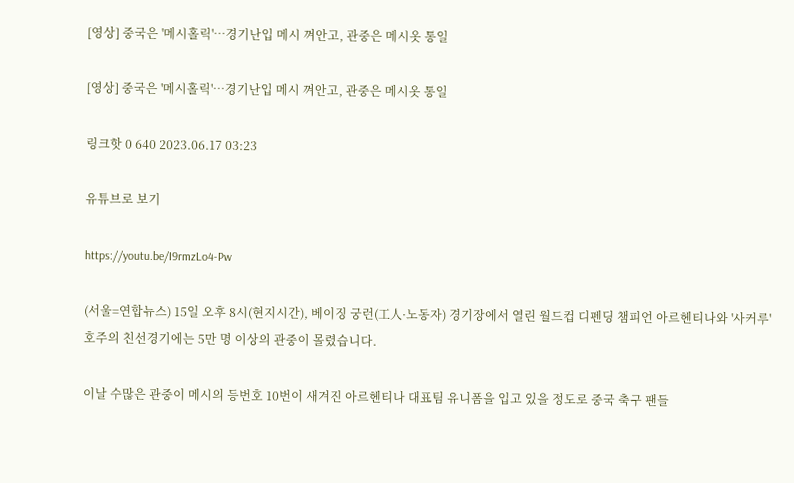[영상] 중국은 '메시홀릭'…경기난입 메시 껴안고, 관중은 메시옷 통일

[영상] 중국은 '메시홀릭'…경기난입 메시 껴안고, 관중은 메시옷 통일

링크핫 0 640 2023.06.17 03:23

유튜브로 보기

https://youtu.be/I9rmzLo4-Pw

(서울=연합뉴스) 15일 오후 8시(현지시간), 베이징 궁런(工人·노동자) 경기장에서 열린 월드컵 디펜딩 챔피언 아르헨티나와 '사커루' 호주의 친선경기에는 5만 명 이상의 관중이 몰렸습니다.

이날 수많은 관중이 메시의 등번호 10번이 새겨진 아르헨티나 대표팀 유니폼을 입고 있을 정도로 중국 축구 팬들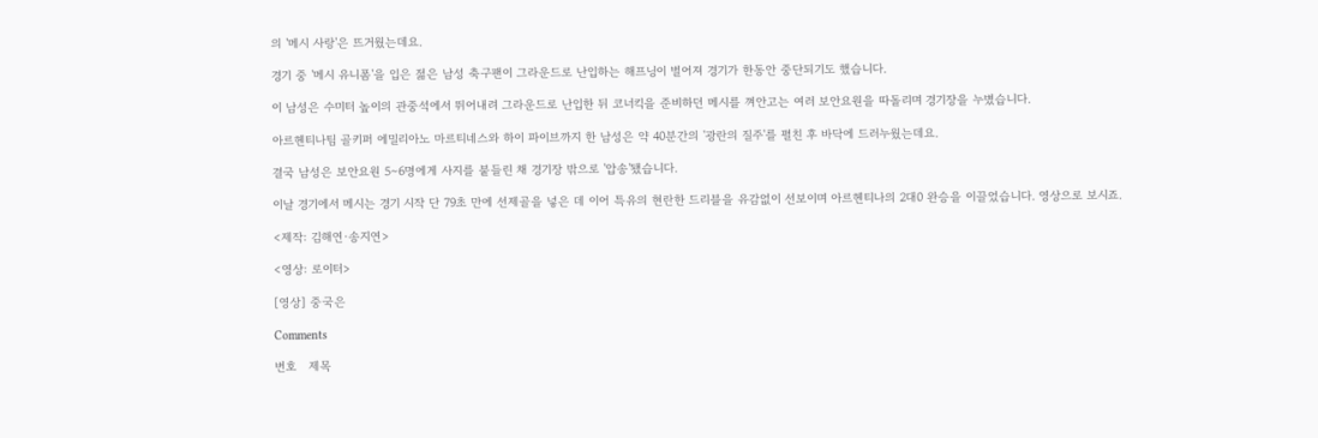의 '메시 사랑'은 뜨거웠는데요.

경기 중 '메시 유니폼'을 입은 젊은 남성 축구팬이 그라운드로 난입하는 해프닝이 벌어져 경기가 한동안 중단되기도 했습니다.

이 남성은 수미터 높이의 관중석에서 뛰어내려 그라운드로 난입한 뒤 코너킥을 준비하던 메시를 껴안고는 여러 보안요원을 따돌리며 경기장을 누볐습니다.

아르헨티나팀 골키퍼 에밀리아노 마르티네스와 하이 파이브까지 한 남성은 약 40분간의 '광란의 질주'를 펼친 후 바닥에 드러누웠는데요.

결국 남성은 보안요원 5∼6명에게 사지를 붙들린 채 경기장 밖으로 '압송'됐습니다.

이날 경기에서 메시는 경기 시작 단 79초 만에 선제골을 넣은 데 이어 특유의 현란한 드리블을 유감없이 선보이며 아르헨티나의 2대0 완승을 이끌었습니다. 영상으로 보시죠.

<제작: 김해연·송지연>

<영상: 로이터>

[영상] 중국은

Comments

번호   제목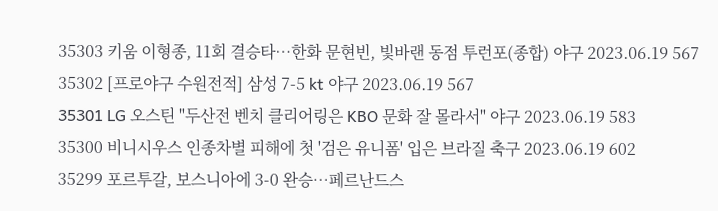35303 키움 이형종, 11회 결승타…한화 문현빈, 빛바랜 동점 투런포(종합) 야구 2023.06.19 567
35302 [프로야구 수원전적] 삼성 7-5 kt 야구 2023.06.19 567
35301 LG 오스틴 "두산전 벤치 클리어링은 KBO 문화 잘 몰라서" 야구 2023.06.19 583
35300 비니시우스 인종차별 피해에 첫 '검은 유니폼' 입은 브라질 축구 2023.06.19 602
35299 포르투갈, 보스니아에 3-0 완승…페르난드스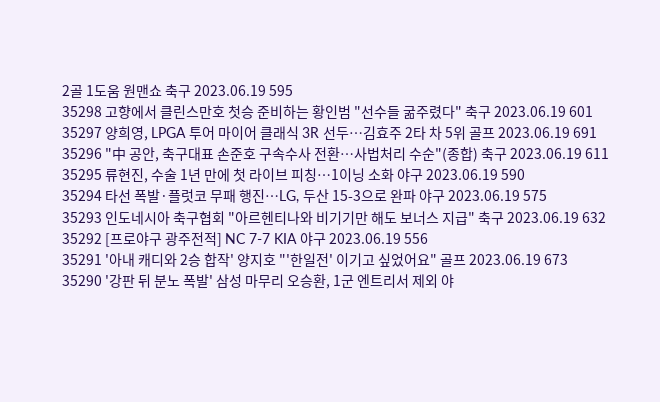2골 1도움 원맨쇼 축구 2023.06.19 595
35298 고향에서 클린스만호 첫승 준비하는 황인범 "선수들 굶주렸다" 축구 2023.06.19 601
35297 양희영, LPGA 투어 마이어 클래식 3R 선두…김효주 2타 차 5위 골프 2023.06.19 691
35296 "中 공안, 축구대표 손준호 구속수사 전환…사법처리 수순"(종합) 축구 2023.06.19 611
35295 류현진, 수술 1년 만에 첫 라이브 피칭…1이닝 소화 야구 2023.06.19 590
35294 타선 폭발·플럿코 무패 행진…LG, 두산 15-3으로 완파 야구 2023.06.19 575
35293 인도네시아 축구협회 "아르헨티나와 비기기만 해도 보너스 지급" 축구 2023.06.19 632
35292 [프로야구 광주전적] NC 7-7 KIA 야구 2023.06.19 556
35291 '아내 캐디와 2승 합작' 양지호 "'한일전' 이기고 싶었어요" 골프 2023.06.19 673
35290 '강판 뒤 분노 폭발' 삼성 마무리 오승환, 1군 엔트리서 제외 야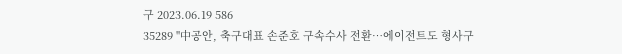구 2023.06.19 586
35289 "中공안, 축구대표 손준호 구속수사 전환…에이전트도 형사구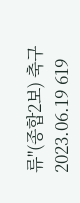류"(종합2보) 축구 2023.06.19 619